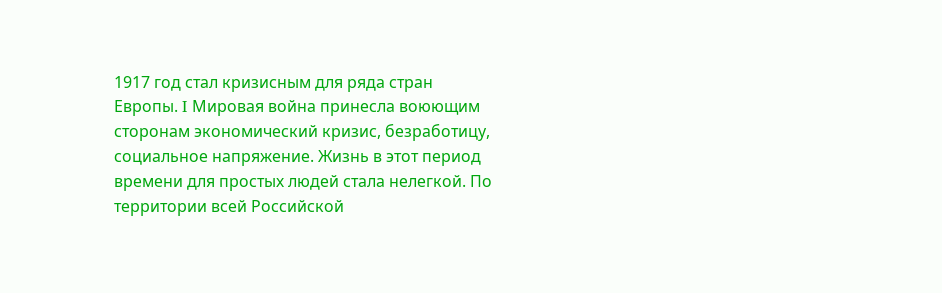1917 год стал кризисным для ряда стран Европы. I Мировая война принесла воюющим сторонам экономический кризис, безработицу, социальное напряжение. Жизнь в этот период времени для простых людей стала нелегкой. По территории всей Российской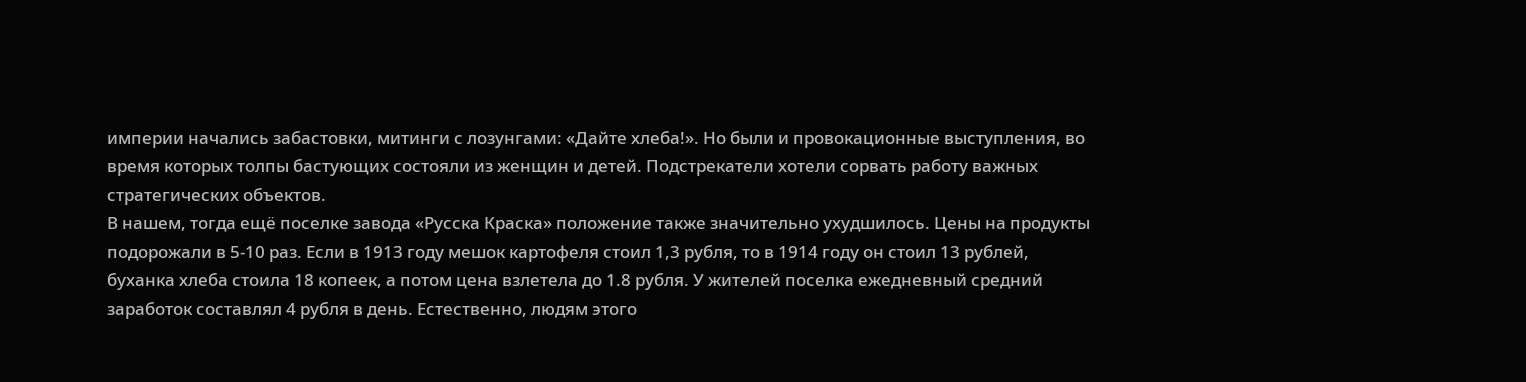империи начались забастовки, митинги с лозунгами: «Дайте хлеба!». Но были и провокационные выступления, во время которых толпы бастующих состояли из женщин и детей. Подстрекатели хотели сорвать работу важных стратегических объектов.
В нашем, тогда ещё поселке завода «Русска Краска» положение также значительно ухудшилось. Цены на продукты подорожали в 5-10 раз. Если в 1913 году мешок картофеля стоил 1,3 рубля, то в 1914 году он стоил 13 рублей, буханка хлеба стоила 18 копеек, а потом цена взлетела до 1.8 рубля. У жителей поселка ежедневный средний заработок составлял 4 рубля в день. Естественно, людям этого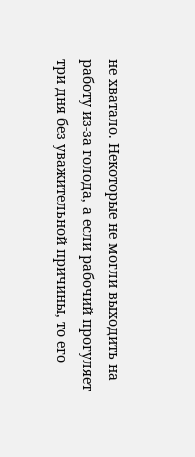не хватало. Некоторые не могли выходить на работу из-за голода, а если рабочий прогуляет три дня без уважительной причины, то его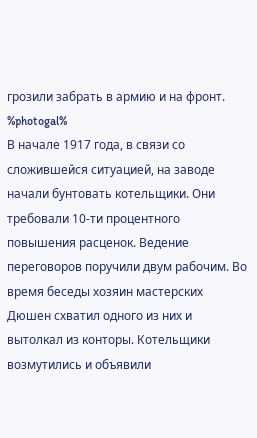грозили забрать в армию и на фронт.
%photogal%
В начале 1917 года, в связи со сложившейся ситуацией, на заводе начали бунтовать котельщики. Они требовали 10-ти процентного повышения расценок. Ведение переговоров поручили двум рабочим. Во время беседы хозяин мастерских Дюшен схватил одного из них и вытолкал из конторы. Котельщики возмутились и объявили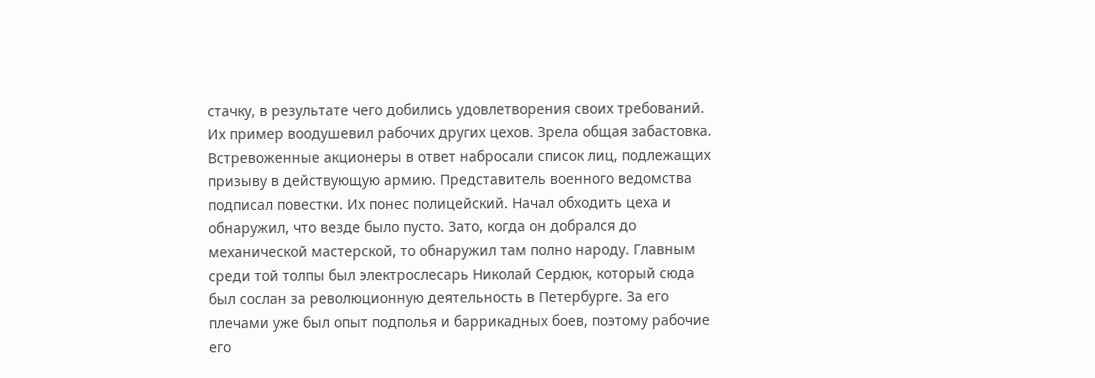стачку, в результате чего добились удовлетворения своих требований. Их пример воодушевил рабочих других цехов. Зрела общая забастовка. Встревоженные акционеры в ответ набросали список лиц, подлежащих призыву в действующую армию. Представитель военного ведомства подписал повестки. Их понес полицейский. Начал обходить цеха и обнаружил, что везде было пусто. Зато, когда он добрался до механической мастерской, то обнаружил там полно народу. Главным среди той толпы был электрослесарь Николай Сердюк, который сюда был сослан за революционную деятельность в Петербурге. За его плечами уже был опыт подполья и баррикадных боев, поэтому рабочие его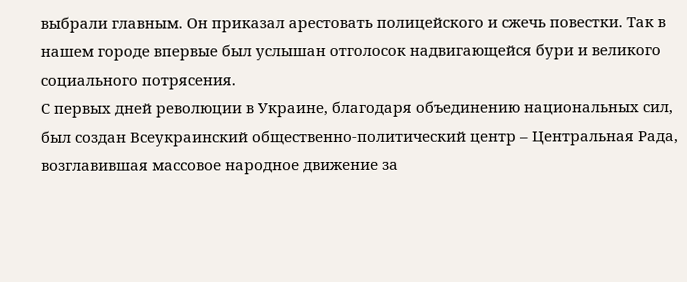выбрали главным. Он приказал арестовать полицейского и сжечь повестки. Так в нашем городе впервые был услышан отголосок надвигающейся бури и великого социального потрясения.
С первых дней революции в Украине, благодаря объединению национальных сил, был создан Всеукраинский общественно-политический центр – Центральная Рада, возглавившая массовое народное движение за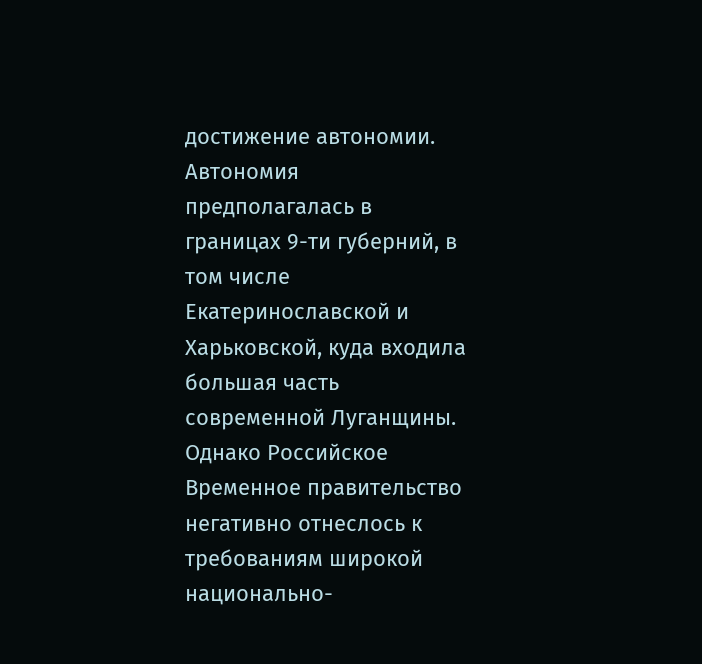достижение автономии. Автономия предполагалась в границах 9-ти губерний, в том числе Екатеринославской и Харьковской, куда входила большая часть современной Луганщины. Однако Российское Временное правительство негативно отнеслось к требованиям широкой национально-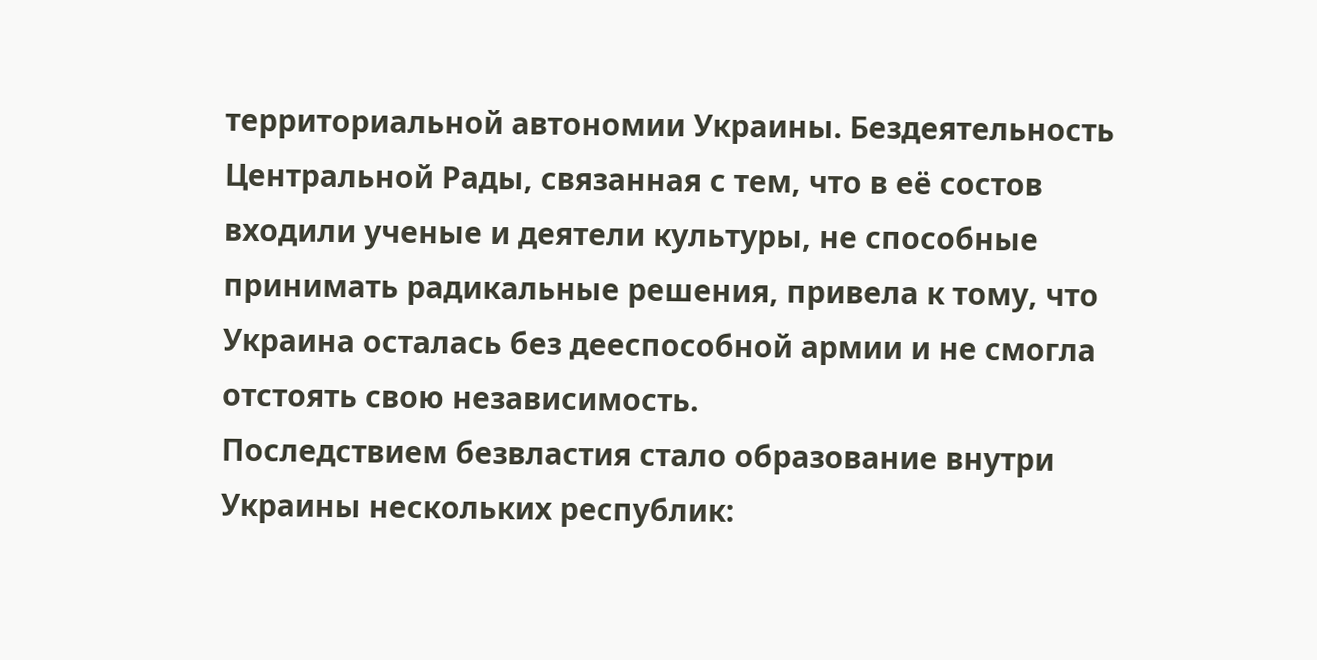территориальной автономии Украины. Бездеятельность Центральной Рады, связанная с тем, что в её состов входили ученые и деятели культуры, не способные принимать радикальные решения, привела к тому, что Украина осталась без дееспособной армии и не смогла отстоять свою независимость.
Последствием безвластия стало образование внутри Украины нескольких республик: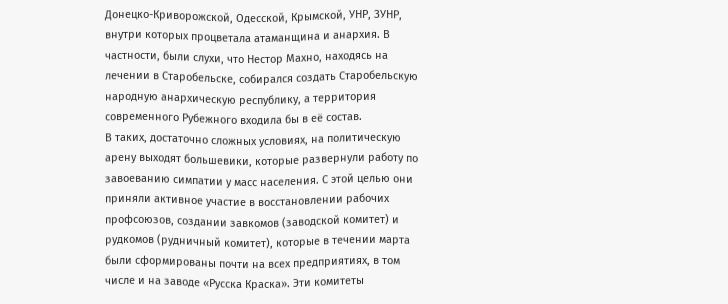Донецко-Криворожской, Одесской, Крымской, УНР, ЗУНР, внутри которых процветала атаманщина и анархия. В частности, были слухи, что Нестор Махно, находясь на лечении в Старобельске, собирался создать Старобельскую народную анархическую республику, а территория современного Рубежного входила бы в её состав.
В таких, достаточно сложных условиях, на политическую арену выходят большевики, которые развернули работу по завоеванию симпатии у масс населения. С этой целью они приняли активное участие в восстановлении рабочих профсоюзов, создании завкомов (заводской комитет) и рудкомов (рудничный комитет), которые в течении марта были сформированы почти на всех предприятиях, в том числе и на заводе «Русска Краска». Эти комитеты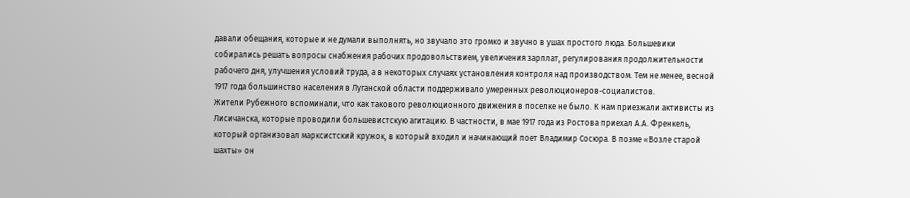давали обещания, которые и не думали выполнять, но звучало это громко и звучно в ушах простого люда. Большевики собирались решать вопросы снабжения рабочих продовольствием, увеличения зарплат, регулирования продолжительности рабочего дня, улучшения условий труда, а в некоторых случаях установления контроля над производством. Тем не менее, весной 1917 года большинство населения в Луганской области поддерживало умеренных революционеров-социалистов.
Жители Рубежного вспоминали, что как такового революционного движения в поселке не было. К нам приезжали активисты из Лисичанска, которые проводили большевистскую агитацию. В частности, в мае 1917 года из Ростова приехал А.А. Френкель, который организовал марксистский кружок, в который входил и начинающий поет Владимир Сосюра. В поэме «Возле старой шахты» он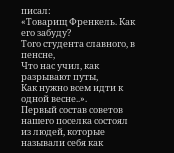писал:
«Товарищ Френкель. Как его забуду?
Того студента славного, в пенсне,
Что нас учил, как разрывают путы,
Как нужно всем идти к одной весне..».
Первый состав советов нашего поселка состоял из людей, которые называли себя как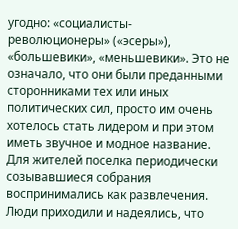угодно: «социалисты-революционеры» («эсеры»), «большевики», «меньшевики». Это не означало, что они были преданными сторонниками тех или иных политических сил, просто им очень хотелось стать лидером и при этом иметь звучное и модное название.
Для жителей поселка периодически созывавшиеся собрания воспринимались как развлечения. Люди приходили и надеялись, что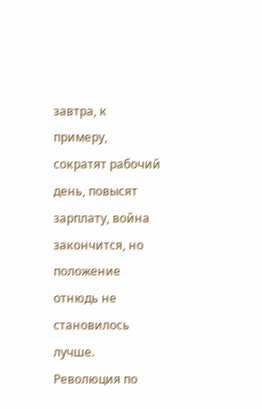завтра, к примеру, сократят рабочий день, повысят зарплату, война закончится, но положение отнюдь не становилось лучше.
Революция по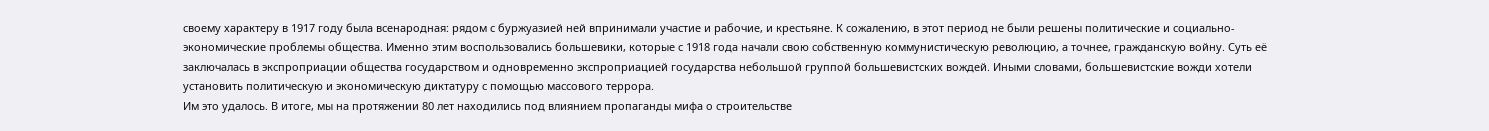своему характеру в 1917 году была всенародная: рядом с буржуазией ней впринимали участие и рабочие, и крестьяне. К сожалению, в этот период не были решены политические и социально-экономические проблемы общества. Именно этим воспользовались большевики, которые с 1918 года начали свою собственную коммунистическую революцию, а точнее, гражданскую войну. Суть её заключалась в экспроприации общества государством и одновременно экспроприацией государства небольшой группой большевистских вождей. Иными словами, большевистские вожди хотели установить политическую и экономическую диктатуру с помощью массового террора.
Им это удалось. В итоге, мы на протяжении 80 лет находились под влиянием пропаганды мифа о строительстве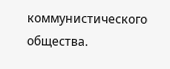коммунистического общества.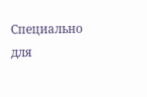Специально для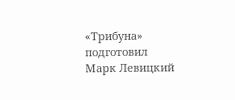«Трибуна» подготовил Марк Левицкий